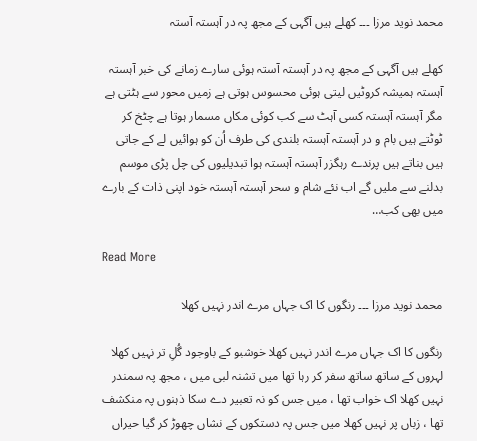محمد نوید مرزا ۔۔۔ کھلے ہیں آگہی کے مجھ پہ در آہستہ آستہ

کھلے ہیں آگہی کے مجھ پہ در آہستہ آستہ ہوئی سارے زمانے کی خبر آہستہ آہستہ ہمیشہ کروٹیں لیتی ہوئی محسوس ہوتی ہے زمیں محور سے ہٹتی ہے مگر آہستہ آہستہ کسی آہٹ سے کب کوئی مکاں مسمار ہوتا ہے چٹخ کر ٹوٹتے ہیں بام و در آہستہ آہستہ بلندی کی طرف اُن کو ہوائیں لے کے جاتی ہیں بناتے ہیں پرندے رہگزر آہستہ آہستہ ہوا تبدیلیوں کی چل پڑی موسم بدلنے سے ملیں گے اب نئے شام و سحر آہستہ آہستہ خود اپنی ذات کے بارے میں بھی کب…

Read More

محمد نوید مرزا ۔۔۔ رنگوں کا اک جہاں مرے اندر نہیں کھلا

رنگوں کا اک جہاں مرے اندر نہیں کھلا خوشبو کے باوجود گُلِ تر نہیں کھلا لہروں کے ساتھ ساتھ سفر کر رہا تھا میں تشنہ لبی میں ، مجھ پہ سمندر نہیں کھلا اک خواب تھا ، میں جس کو نہ تعبیر دے سکا ذہنوں پہ منکشف تھا ، زباں پر نہیں کھلا میں جس پہ دستکوں کے نشاں چھوڑ کر گیا حیراں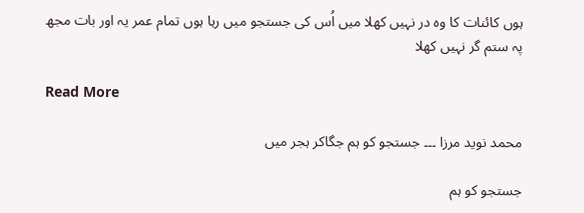ہوں کائنات کا وہ در نہیں کھلا میں اُس کی جستجو میں رہا ہوں تمام عمر یہ اور بات مجھ پہ ستم گر نہیں کھلا

Read More

محمد نوید مرزا ۔۔۔ جستجو کو ہم جگاکر ہجر میں

جستجو کو ہم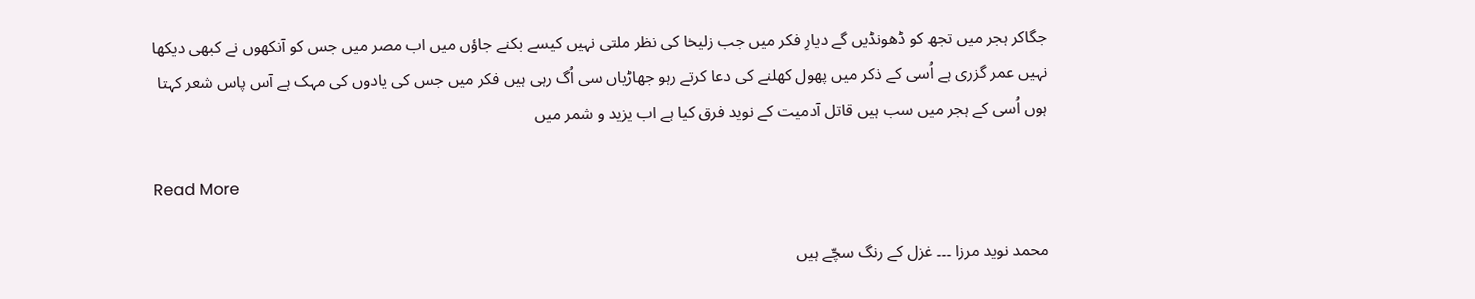جگاکر ہجر میں تجھ کو ڈھونڈیں گے دیارِ فکر میں جب زلیخا کی نظر ملتی نہیں کیسے بکنے جاؤں میں اب مصر میں جس کو آنکھوں نے کبھی دیکھا نہیں عمر گزری ہے اُسی کے ذکر میں پھول کھلنے کی دعا کرتے رہو جھاڑیاں سی اُگ رہی ہیں فکر میں جس کی یادوں کی مہک ہے آس پاس شعر کہتا ہوں اُسی کے ہجر میں سب ہیں قاتل آدمیت کے نوید فرق کیا ہے اب یزید و شمر میں

Read More

محمد نوید مرزا ۔۔۔ غزل کے رنگ سچّے ہیں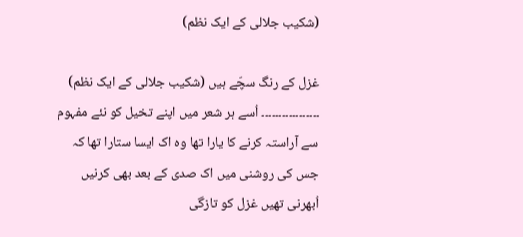(شکیب جلالی کے ایک نظم)

غزل کے رنگ سچّے ہیں (شکیب جلالی کے ایک نظم) ۔۔۔۔۔۔۔۔۔۔۔۔۔۔۔۔۔ اُسے ہر شعر میں اپنے تخیل کو نئے مفہوم سے آراستہ کرنے کا یارا تھا وہ اک ایسا ستارا تھا کہ جس کی روشنی میں اک صدی کے بعد بھی کرنیں اُبھرنی تھیں غزل کو تازگی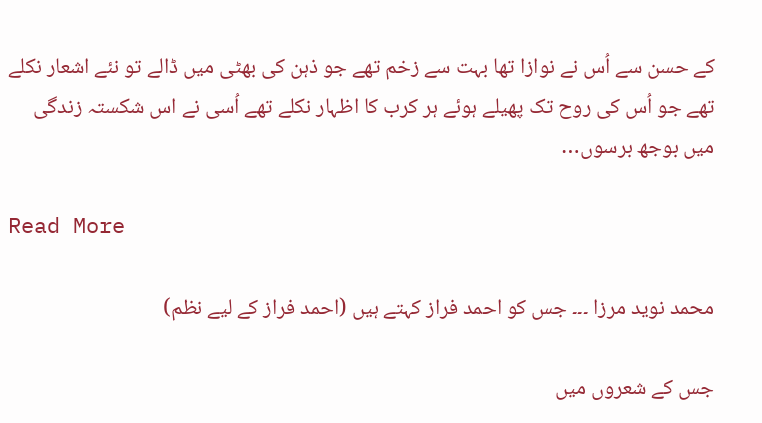کے حسن سے اُس نے نوازا تھا بہت سے زخم تھے جو ذہن کی بھٹی میں ڈالے تو نئے اشعار نکلے تھے جو اُس کی روح تک پھیلے ہوئے ہر کرب کا اظہار نکلے تھے اُسی نے اس شکستہ زندگی میں بوجھ برسوں…

Read More

محمد نوید مرزا ۔۔۔ جس کو احمد فراز کہتے ہیں (احمد فراز کے لیے نظم)

جس کے شعروں میں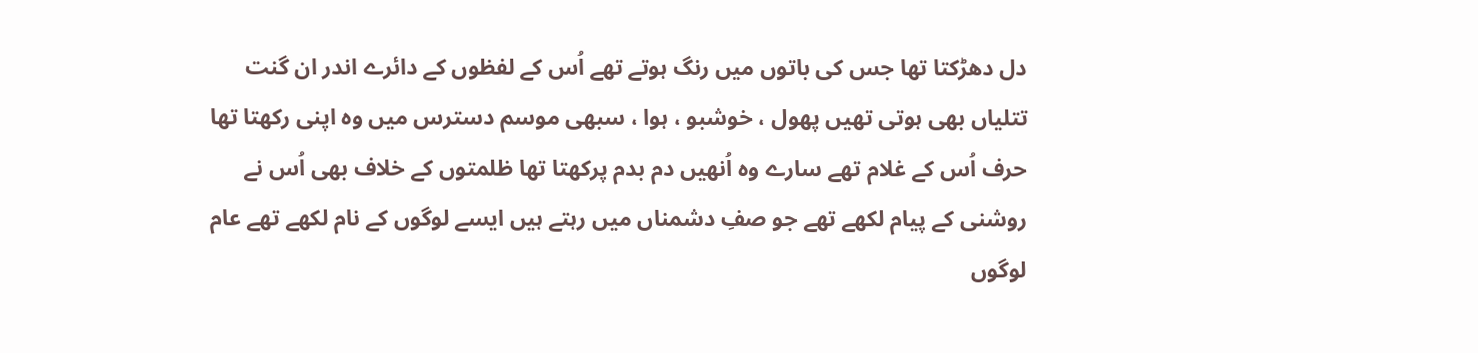دل دھڑکتا تھا جس کی باتوں میں رنگ ہوتے تھے اُس کے لفظوں کے دائرے اندر ان گنت تتلیاں بھی ہوتی تھیں پھول ، خوشبو ، ہوا ، سبھی موسم دسترس میں وہ اپنی رکھتا تھا حرف اُس کے غلام تھے سارے وہ اُنھیں دم بدم پرکھتا تھا ظلمتوں کے خلاف بھی اُس نے روشنی کے پیام لکھے تھے جو صفِ دشمناں میں رہتے ہیں ایسے لوگوں کے نام لکھے تھے عام لوگوں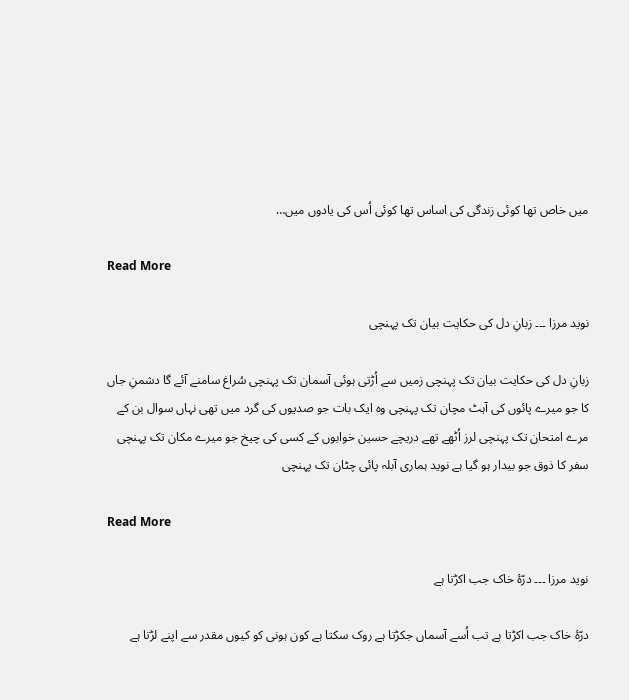میں خاص تھا کوئی زندگی کی اساس تھا کوئی اُس کی یادوں میں…

Read More

نوید مرزا ۔۔۔ زبانِ دل کی حکایت بیان تک پہنچی

زبانِ دل کی حکایت بیان تک پہنچی زمیں سے اُڑتی ہوئی آسمان تک پہنچی سُراغ سامنے آئے گا دشمنِ جاں کا جو میرے پائوں کی آہٹ مچان تک پہنچی وہ ایک بات جو صدیوں کی گرد میں تھی نہاں سوال بن کے مرے امتحان تک پہنچی لرز اُٹھے تھے دریچے حسین خوابوں کے کسی کی چیخ جو میرے مکان تک پہنچی سفر کا ذوق جو بیدار ہو گیا ہے نوید ہماری آبلہ پائی چٹان تک پہنچی

Read More

نوید مرزا ۔۔۔ درّۂ خاک جب اکڑتا ہے

درّۂ خاک جب اکڑتا ہے تب اُسے آسماں جکڑتا ہے روک سکتا ہے کون ہونی کو کیوں مقدر سے اپنے لڑتا ہے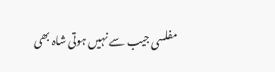مفلسی جیب سے نہیں ہوتی شاہ بھی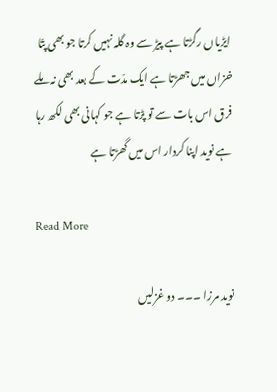ایڑیاں رگڑتا ہے پیڑ سے وہ گلہ نہیں کرتا جو بھی پتّا خزاں میں جھڑتا ہے ایک مدّت کے بعد بھی نہ ملے فرق اس بات سے تو پڑتا ہے جو کہانی بھی لکھ رہا ہے نوید اپنا کردار اس میں گھڑتا ہے

Read More

نوید مرزا ۔۔۔ دو غزلیں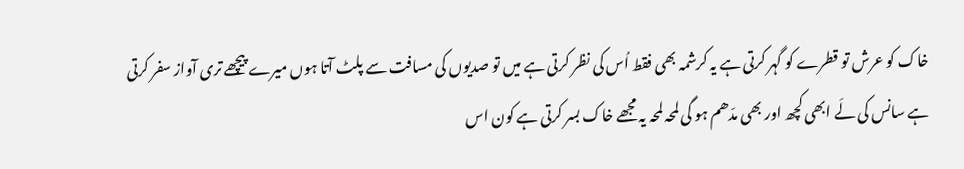خاک کو عرش تو قطرے کو گہر کرتی ہے یہ کرشمہ بھی فقط اُس کی نظر کرتی ہے میں تو صدیوں کی مسافت سے پلٹ آتا ہوں میرے پیچھے تری آواز سفر کرتی ہے سانس کی لَے ابھی کچھ اور بھی مدّھم ہو گی لمحہ لمحہ یہ مجھے خاک بسر کرتی ہے کون اس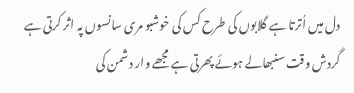دل میں اُترتا ہے گلابوں کی طرح کس کی خوشبو مری سانسوں پہ اثر کرتی ہے گردش وقت سنبھالے ہوئے پھرتی ہے مجھے وار دشمن کی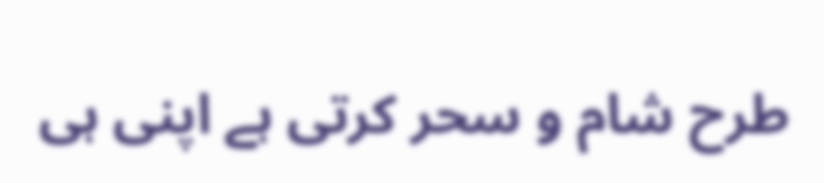طرح شام و سحر کرتی ہے اپنی ہی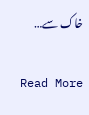خاک سے…

Read More